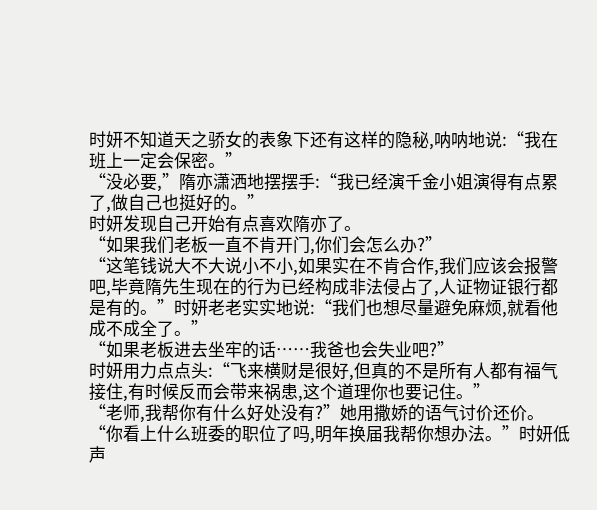时妍不知道天之骄女的表象下还有这样的隐秘,呐呐地说:“我在班上一定会保密。”
“没必要,”隋亦潇洒地摆摆手:“我已经演千金小姐演得有点累了,做自己也挺好的。”
时妍发现自己开始有点喜欢隋亦了。
“如果我们老板一直不肯开门,你们会怎么办?”
“这笔钱说大不大说小不小,如果实在不肯合作,我们应该会报警吧,毕竟隋先生现在的行为已经构成非法侵占了,人证物证银行都是有的。”时妍老老实实地说:“我们也想尽量避免麻烦,就看他成不成全了。”
“如果老板进去坐牢的话……我爸也会失业吧?”
时妍用力点点头:“飞来横财是很好,但真的不是所有人都有福气接住,有时候反而会带来祸患,这个道理你也要记住。”
“老师,我帮你有什么好处没有?”她用撒娇的语气讨价还价。
“你看上什么班委的职位了吗,明年换届我帮你想办法。”时妍低声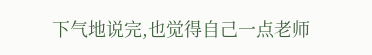下气地说完,也觉得自己一点老师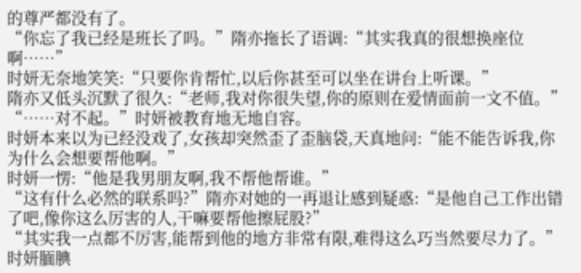的尊严都没有了。
“你忘了我已经是班长了吗。”隋亦拖长了语调:“其实我真的很想换座位啊……”
时妍无奈地笑笑:“只要你肯帮忙,以后你甚至可以坐在讲台上听课。”
隋亦又低头沉默了很久:“老师,我对你很失望,你的原则在爱情面前一文不值。”
“……对不起。”时妍被教育地无地自容。
时妍本来以为已经没戏了,女孩却突然歪了歪脑袋,天真地问:“能不能告诉我,你为什么会想要帮他啊。”
时妍一愣:“他是我男朋友啊,我不帮他帮谁。”
“这有什么必然的联系吗?”隋亦对她的一再退让感到疑惑:“是他自己工作出错了吧,像你这么厉害的人,干嘛要帮他擦屁股?”
“其实我一点都不厉害,能帮到他的地方非常有限,难得这么巧当然要尽力了。”时妍腼腆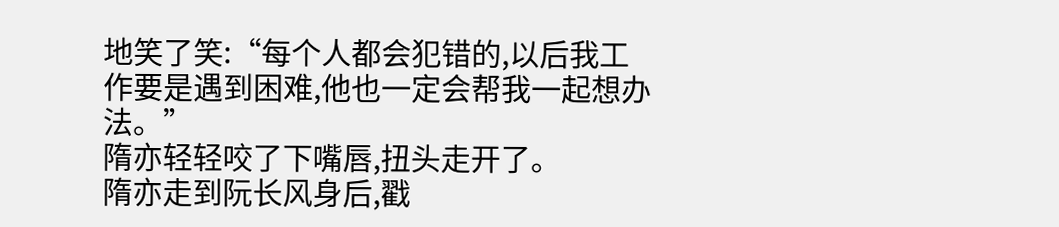地笑了笑:“每个人都会犯错的,以后我工作要是遇到困难,他也一定会帮我一起想办法。”
隋亦轻轻咬了下嘴唇,扭头走开了。
隋亦走到阮长风身后,戳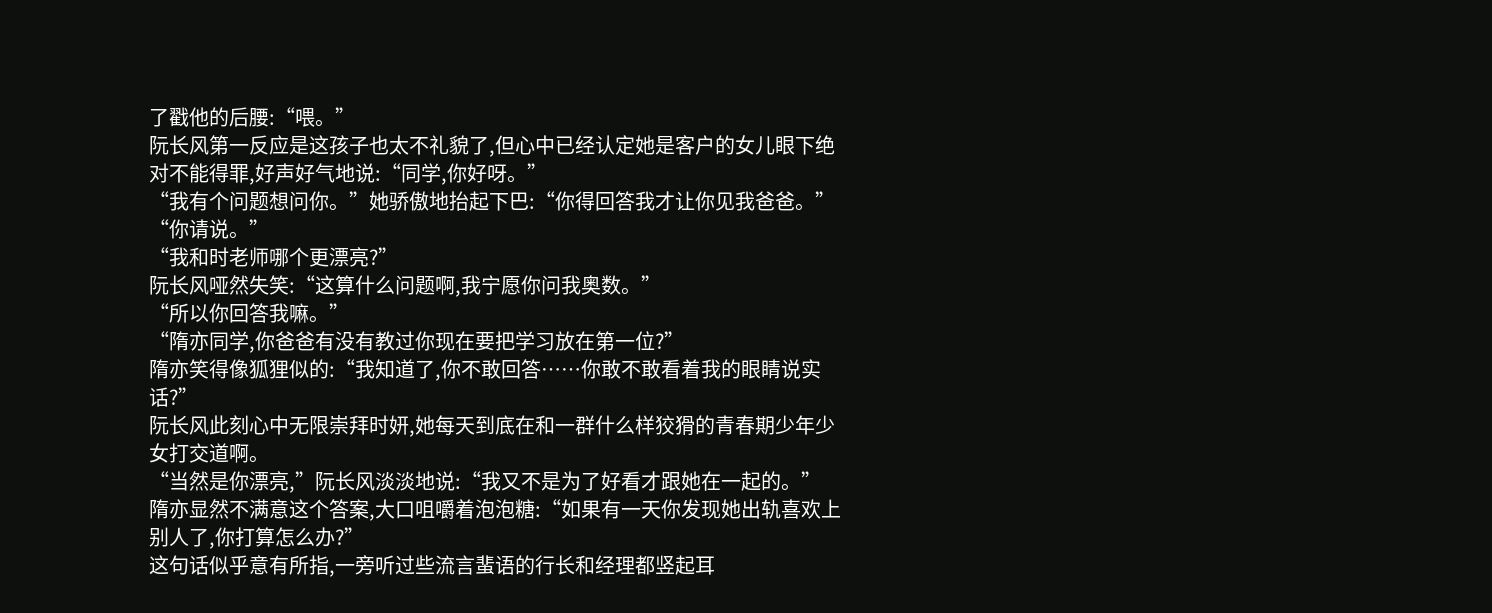了戳他的后腰:“喂。”
阮长风第一反应是这孩子也太不礼貌了,但心中已经认定她是客户的女儿眼下绝对不能得罪,好声好气地说:“同学,你好呀。”
“我有个问题想问你。”她骄傲地抬起下巴:“你得回答我才让你见我爸爸。”
“你请说。”
“我和时老师哪个更漂亮?”
阮长风哑然失笑:“这算什么问题啊,我宁愿你问我奥数。”
“所以你回答我嘛。”
“隋亦同学,你爸爸有没有教过你现在要把学习放在第一位?”
隋亦笑得像狐狸似的:“我知道了,你不敢回答……你敢不敢看着我的眼睛说实话?”
阮长风此刻心中无限崇拜时妍,她每天到底在和一群什么样狡猾的青春期少年少女打交道啊。
“当然是你漂亮,”阮长风淡淡地说:“我又不是为了好看才跟她在一起的。”
隋亦显然不满意这个答案,大口咀嚼着泡泡糖:“如果有一天你发现她出轨喜欢上别人了,你打算怎么办?”
这句话似乎意有所指,一旁听过些流言蜚语的行长和经理都竖起耳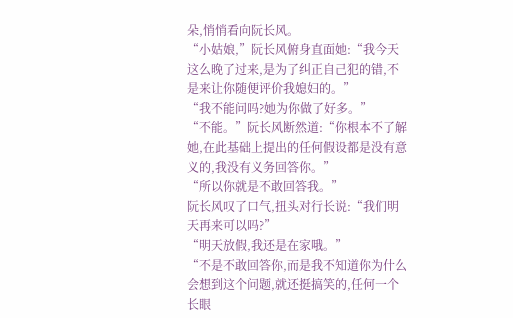朵,悄悄看向阮长风。
“小姑娘,”阮长风俯身直面她:“我今天这么晚了过来,是为了纠正自己犯的错,不是来让你随便评价我媳妇的。”
“我不能问吗?她为你做了好多。”
“不能。”阮长风断然道:“你根本不了解她,在此基础上提出的任何假设都是没有意义的,我没有义务回答你。”
“所以你就是不敢回答我。”
阮长风叹了口气,扭头对行长说:“我们明天再来可以吗?”
“明天放假,我还是在家哦。”
“不是不敢回答你,而是我不知道你为什么会想到这个问题,就还挺搞笑的,任何一个长眼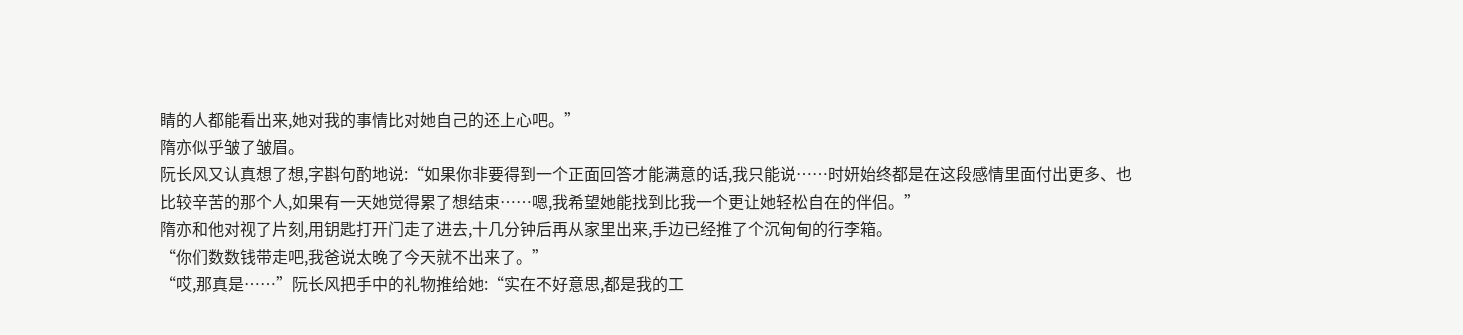睛的人都能看出来,她对我的事情比对她自己的还上心吧。”
隋亦似乎皱了皱眉。
阮长风又认真想了想,字斟句酌地说:“如果你非要得到一个正面回答才能满意的话,我只能说……时妍始终都是在这段感情里面付出更多、也比较辛苦的那个人,如果有一天她觉得累了想结束……嗯,我希望她能找到比我一个更让她轻松自在的伴侣。”
隋亦和他对视了片刻,用钥匙打开门走了进去,十几分钟后再从家里出来,手边已经推了个沉甸甸的行李箱。
“你们数数钱带走吧,我爸说太晚了今天就不出来了。”
“哎,那真是……”阮长风把手中的礼物推给她:“实在不好意思,都是我的工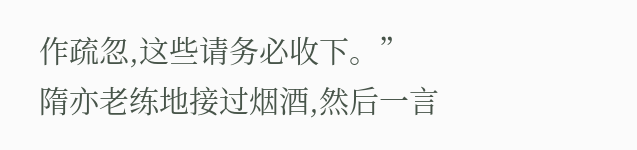作疏忽,这些请务必收下。”
隋亦老练地接过烟酒,然后一言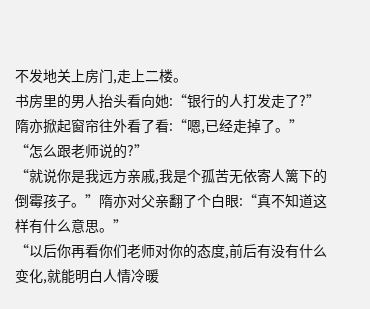不发地关上房门,走上二楼。
书房里的男人抬头看向她:“银行的人打发走了?”
隋亦掀起窗帘往外看了看:“嗯,已经走掉了。”
“怎么跟老师说的?”
“就说你是我远方亲戚,我是个孤苦无依寄人篱下的倒霉孩子。”隋亦对父亲翻了个白眼:“真不知道这样有什么意思。”
“以后你再看你们老师对你的态度,前后有没有什么变化,就能明白人情冷暖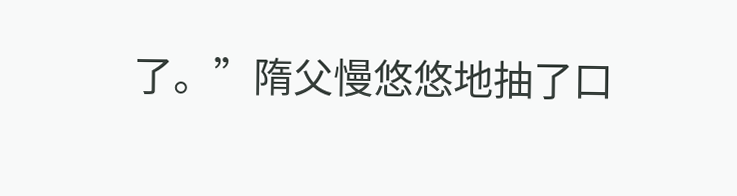了。”隋父慢悠悠地抽了口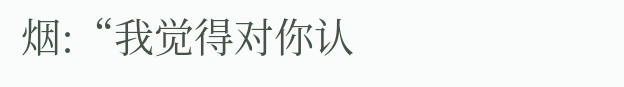烟:“我觉得对你认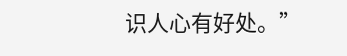识人心有好处。”